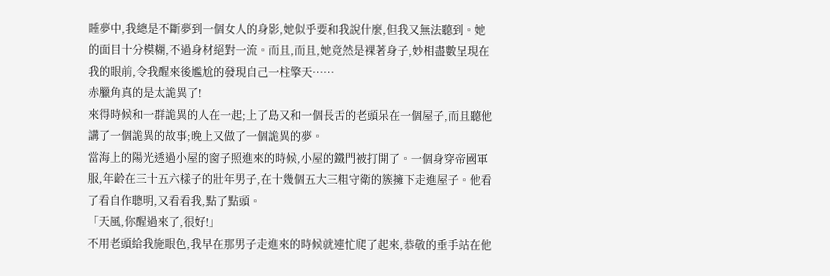睡夢中,我總是不斷夢到一個女人的身影,她似乎要和我說什麼,但我又無法聽到。她的面目十分模糊,不過身材絕對一流。而且,而且,她竟然是裸著身子,妙相盡數呈現在我的眼前,令我醒來後尷尬的發現自己一柱擎天……
赤臘角真的是太詭異了!
來得時候和一群詭異的人在一起;上了島又和一個長舌的老頭呆在一個屋子,而且聽他講了一個詭異的故事;晚上又做了一個詭異的夢。
當海上的陽光透過小屋的窗子照進來的時候,小屋的鐵門被打開了。一個身穿帝國軍服,年齡在三十五六樣子的壯年男子,在十幾個五大三粗守衛的簇擁下走進屋子。他看了看自作聰明,又看看我,點了點頭。
「天風,你醒過來了,很好!」
不用老頭給我施眼色,我早在那男子走進來的時候就連忙爬了起來,恭敬的垂手站在他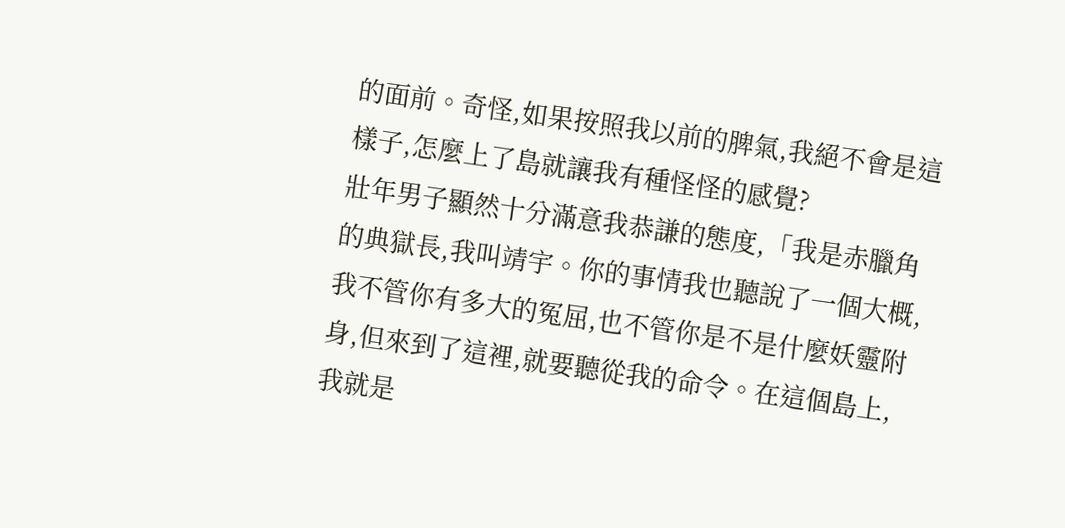的面前。奇怪,如果按照我以前的脾氣,我絕不會是這樣子,怎麼上了島就讓我有種怪怪的感覺?
壯年男子顯然十分滿意我恭謙的態度,「我是赤臘角的典獄長,我叫靖宇。你的事情我也聽說了一個大概,我不管你有多大的冤屈,也不管你是不是什麼妖靈附身,但來到了這裡,就要聽從我的命令。在這個島上,我就是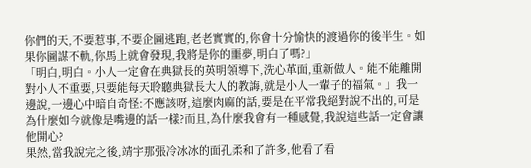你們的天,不要惹事,不要企圖逃跑,老老實實的,你會十分愉快的渡過你的後半生。如果你圖謀不軌,你馬上就會發現,我將是你的噩夢,明白了嗎?」
「明白,明白。小人一定會在典獄長的英明領導下,洗心革面,重新做人。能不能離開對小人不重要,只要能每天聆聽典獄長大人的教誨,就是小人一輩子的福氣。」我一邊說,一邊心中暗自奇怪:不應該呀,這麼肉麻的話,要是在平常我絕對說不出的,可是為什麼如今就像是嘴邊的話一樣?而且,為什麼我會有一種感覺,我說這些話一定會讓他開心?
果然,當我說完之後,靖宇那張冷冰冰的面孔柔和了許多,他看了看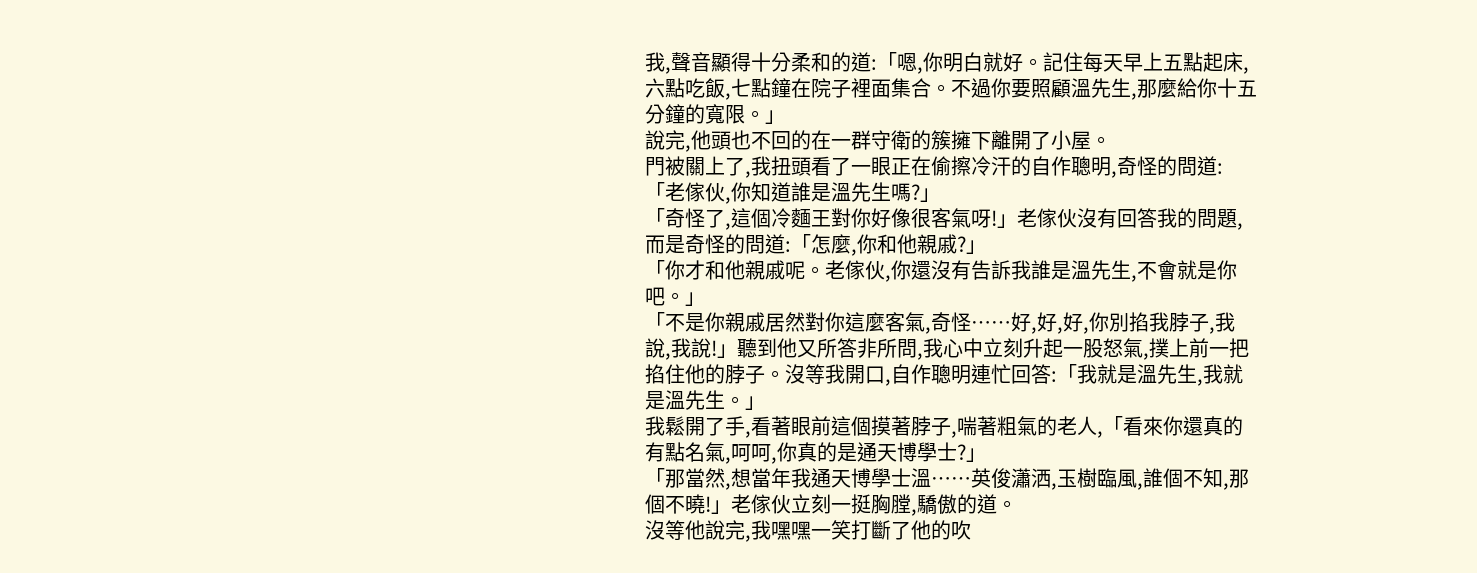我,聲音顯得十分柔和的道:「嗯,你明白就好。記住每天早上五點起床,六點吃飯,七點鐘在院子裡面集合。不過你要照顧溫先生,那麼給你十五分鐘的寬限。」
說完,他頭也不回的在一群守衛的簇擁下離開了小屋。
門被關上了,我扭頭看了一眼正在偷擦冷汗的自作聰明,奇怪的問道:「老傢伙,你知道誰是溫先生嗎?」
「奇怪了,這個冷麵王對你好像很客氣呀!」老傢伙沒有回答我的問題,而是奇怪的問道:「怎麼,你和他親戚?」
「你才和他親戚呢。老傢伙,你還沒有告訴我誰是溫先生,不會就是你吧。」
「不是你親戚居然對你這麼客氣,奇怪……好,好,好,你別掐我脖子,我說,我說!」聽到他又所答非所問,我心中立刻升起一股怒氣,撲上前一把掐住他的脖子。沒等我開口,自作聰明連忙回答:「我就是溫先生,我就是溫先生。」
我鬆開了手,看著眼前這個摸著脖子,喘著粗氣的老人,「看來你還真的有點名氣,呵呵,你真的是通天博學士?」
「那當然,想當年我通天博學士溫……英俊瀟洒,玉樹臨風,誰個不知,那個不曉!」老傢伙立刻一挺胸膛,驕傲的道。
沒等他說完,我嘿嘿一笑打斷了他的吹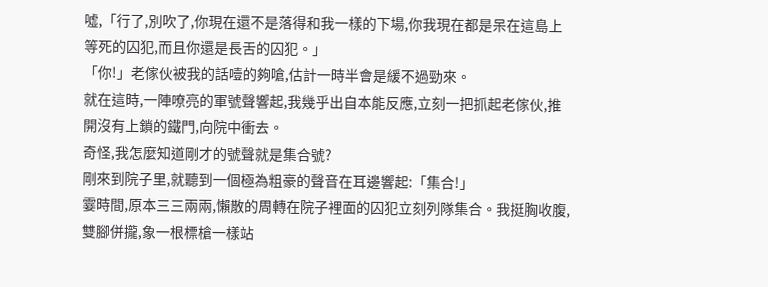噓,「行了,別吹了,你現在還不是落得和我一樣的下場,你我現在都是呆在這島上等死的囚犯,而且你還是長舌的囚犯。」
「你!」老傢伙被我的話噎的夠嗆,估計一時半會是緩不過勁來。
就在這時,一陣嘹亮的軍號聲響起,我幾乎出自本能反應,立刻一把抓起老傢伙,推開沒有上鎖的鐵門,向院中衝去。
奇怪,我怎麼知道剛才的號聲就是集合號?
剛來到院子里,就聽到一個極為粗豪的聲音在耳邊響起:「集合!」
霎時間,原本三三兩兩,懶散的周轉在院子裡面的囚犯立刻列隊集合。我挺胸收腹,雙腳併攏,象一根標槍一樣站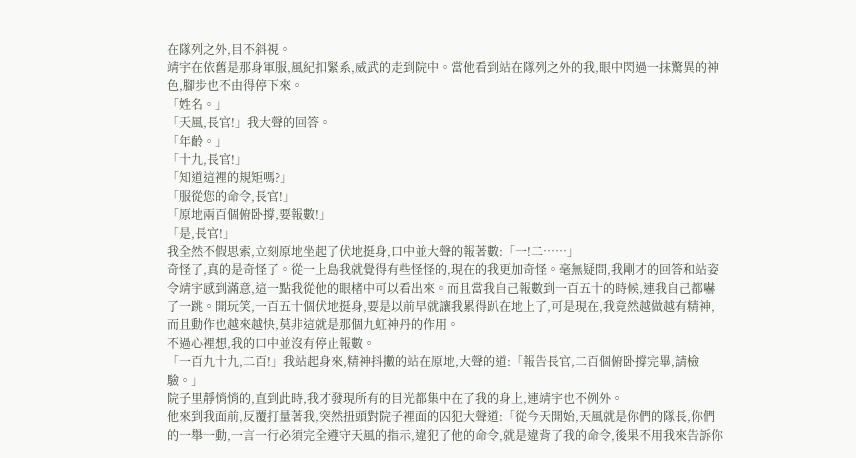在隊列之外,目不斜視。
靖宇在依舊是那身軍服,風紀扣緊系,威武的走到院中。當他看到站在隊列之外的我,眼中閃過一抹驚異的神色,腳步也不由得停下來。
「姓名。」
「天風,長官!」我大聲的回答。
「年齡。」
「十九,長官!」
「知道這裡的規矩嗎?」
「服從您的命令,長官!」
「原地兩百個俯卧撐,要報數!」
「是,長官!」
我全然不假思索,立刻原地坐起了伏地挺身,口中並大聲的報著數:「一!二……」
奇怪了,真的是奇怪了。從一上島我就覺得有些怪怪的,現在的我更加奇怪。毫無疑問,我剛才的回答和站姿令靖宇感到滿意,這一點我從他的眼楮中可以看出來。而且當我自己報數到一百五十的時候,連我自己都嚇了一跳。開玩笑,一百五十個伏地挺身,要是以前早就讓我累得趴在地上了,可是現在,我竟然越做越有精神,而且動作也越來越快,莫非這就是那個九虹神丹的作用。
不過心裡想,我的口中並沒有停止報數。
「一百九十九,二百!」我站起身來,精神抖擻的站在原地,大聲的道:「報告長官,二百個俯卧撐完畢,請檢驗。」
院子里靜悄悄的,直到此時,我才發現所有的目光都集中在了我的身上,連靖宇也不例外。
他來到我面前,反覆打量著我,突然扭頭對院子裡面的囚犯大聲道:「從今天開始,天風就是你們的隊長,你們的一舉一動,一言一行必須完全遵守天風的指示,違犯了他的命令,就是違背了我的命令,後果不用我來告訴你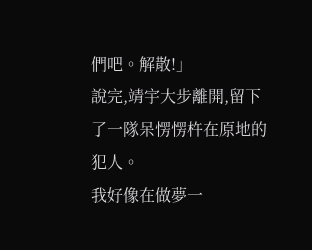們吧。解散!」
說完,靖宇大步離開,留下了一隊呆愣愣杵在原地的犯人。
我好像在做夢一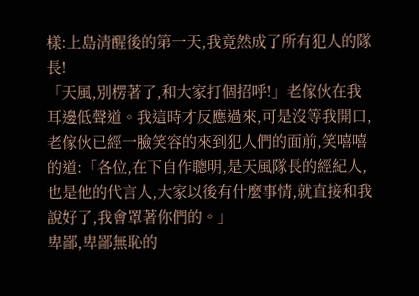樣:上島清醒後的第一天,我竟然成了所有犯人的隊長!
「天風,別楞著了,和大家打個招呼!」老傢伙在我耳邊低聲道。我這時才反應過來,可是沒等我開口,老傢伙已經一臉笑容的來到犯人們的面前,笑嘻嘻的道:「各位,在下自作聰明,是天風隊長的經紀人,也是他的代言人,大家以後有什麼事情,就直接和我說好了,我會罩著你們的。」
卑鄙,卑鄙無恥的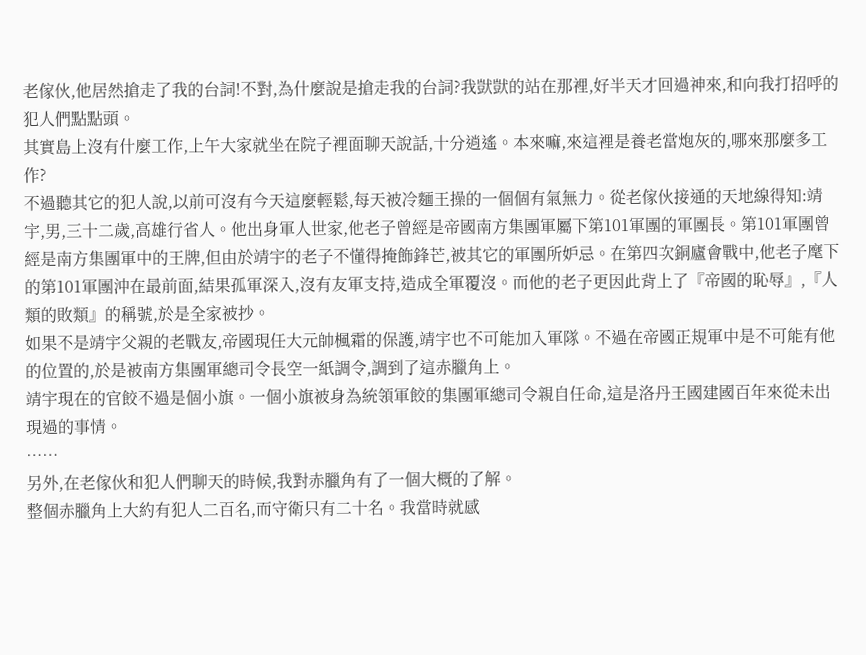老傢伙,他居然搶走了我的台詞!不對,為什麼說是搶走我的台詞?我獃獃的站在那裡,好半天才回過神來,和向我打招呼的犯人們點點頭。
其實島上沒有什麼工作,上午大家就坐在院子裡面聊天說話,十分逍遙。本來嘛,來這裡是養老當炮灰的,哪來那麼多工作?
不過聽其它的犯人說,以前可沒有今天這麼輕鬆,每天被冷麵王操的一個個有氣無力。從老傢伙接通的天地線得知:靖宇,男,三十二歲,高雄行省人。他出身軍人世家,他老子曾經是帝國南方集團軍屬下第101軍團的軍團長。第101軍團曾經是南方集團軍中的王牌,但由於靖宇的老子不懂得掩飾鋒芒,被其它的軍團所妒忌。在第四次銅廬會戰中,他老子麾下的第101軍團沖在最前面,結果孤軍深入,沒有友軍支持,造成全軍覆沒。而他的老子更因此背上了『帝國的恥辱』,『人類的敗類』的稱號,於是全家被抄。
如果不是靖宇父親的老戰友,帝國現任大元帥楓霜的保護,靖宇也不可能加入軍隊。不過在帝國正規軍中是不可能有他的位置的,於是被南方集團軍總司令長空一紙調令,調到了這赤臘角上。
靖宇現在的官餃不過是個小旗。一個小旗被身為統領軍餃的集團軍總司令親自任命,這是洛丹王國建國百年來從未出現過的事情。
……
另外,在老傢伙和犯人們聊天的時候,我對赤臘角有了一個大概的了解。
整個赤臘角上大約有犯人二百名,而守衛只有二十名。我當時就感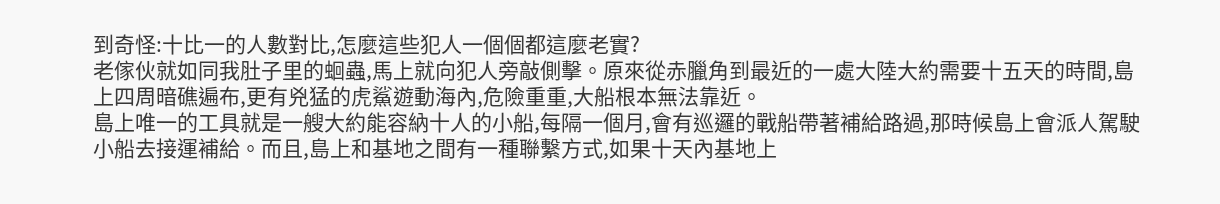到奇怪:十比一的人數對比,怎麼這些犯人一個個都這麼老實?
老傢伙就如同我肚子里的蛔蟲,馬上就向犯人旁敲側擊。原來從赤臘角到最近的一處大陸大約需要十五天的時間,島上四周暗礁遍布,更有兇猛的虎鯊遊動海內,危險重重,大船根本無法靠近。
島上唯一的工具就是一艘大約能容納十人的小船,每隔一個月,會有巡邏的戰船帶著補給路過,那時候島上會派人駕駛小船去接運補給。而且,島上和基地之間有一種聯繫方式,如果十天內基地上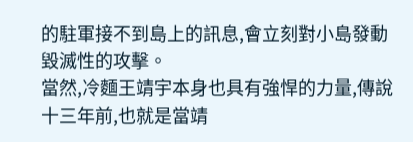的駐軍接不到島上的訊息,會立刻對小島發動毀滅性的攻擊。
當然,冷麵王靖宇本身也具有強悍的力量,傳說十三年前,也就是當靖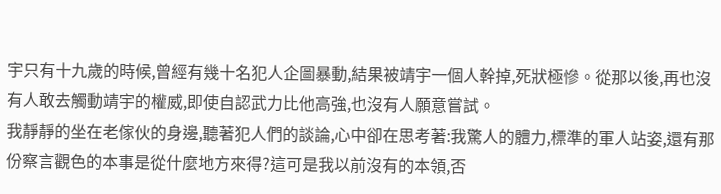宇只有十九歲的時候,曾經有幾十名犯人企圖暴動,結果被靖宇一個人幹掉,死狀極慘。從那以後,再也沒有人敢去觸動靖宇的權威,即使自認武力比他高強,也沒有人願意嘗試。
我靜靜的坐在老傢伙的身邊,聽著犯人們的談論,心中卻在思考著:我驚人的體力,標準的軍人站姿,還有那份察言觀色的本事是從什麼地方來得?這可是我以前沒有的本領,否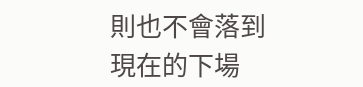則也不會落到現在的下場